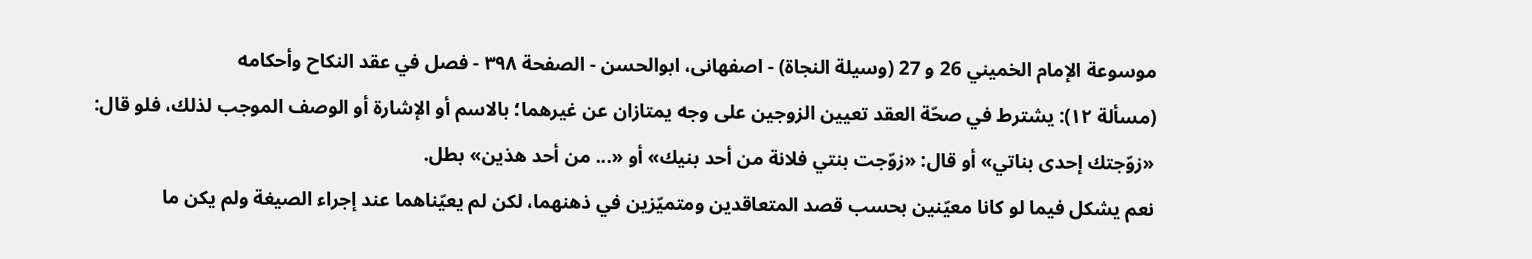موسوعة الإمام الخميني 26 و 27 (وسيلة النجاة) - اصفهانى، ابوالحسن - الصفحة ٣٩٨ - فصل في عقد النكاح وأحكامه
(مسألة ١٢): يشترط في صحّة العقد تعيين الزوجين على وجه يمتازان عن غيرهما؛ بالاسم أو الإشارة أو الوصف الموجب لذلك، فلو قال: «زوّجتك إحدى بناتي» أو قال: «زوّجت بنتي فلانة من أحد بنيك» أو «... من أحد هذين» بطل.
نعم يشكل فيما لو كانا معيّنين بحسب قصد المتعاقدين ومتميّزين في ذهنهما، لكن لم يعيّناهما عند إجراء الصيغة ولم يكن ما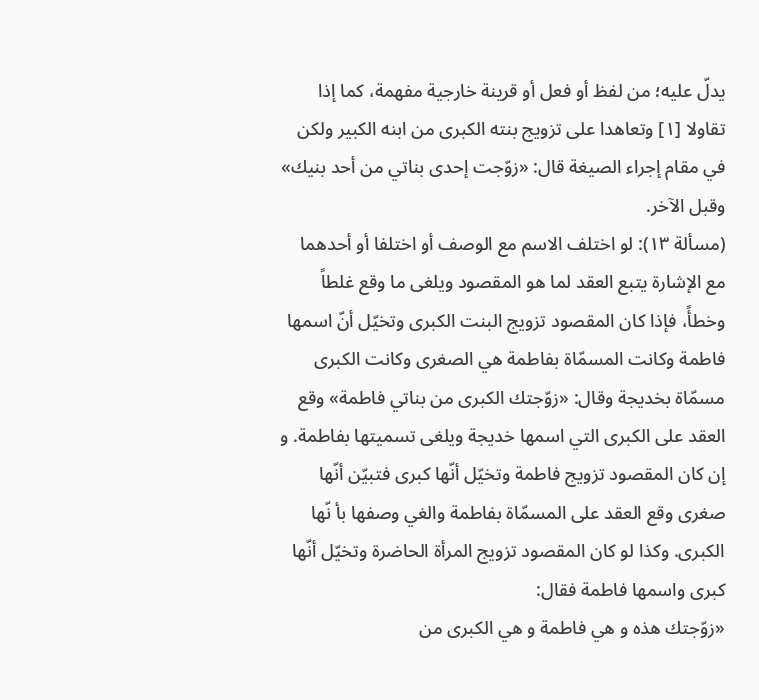يدلّ عليه؛ من لفظ أو فعل أو قرينة خارجية مفهمة، كما إذا تقاولا [١] وتعاهدا على تزويج بنته الكبرى من ابنه الكبير ولكن في مقام إجراء الصيغة قال: «زوّجت إحدى بناتي من أحد بنيك» وقبل الآخر.
(مسألة ١٣): لو اختلف الاسم مع الوصف أو اختلفا أو أحدهما مع الإشارة يتبع العقد لما هو المقصود ويلغى ما وقع غلطاً وخطأً، فإذا كان المقصود تزويج البنت الكبرى وتخيّل أنّ اسمها فاطمة وكانت المسمّاة بفاطمة هي الصغرى وكانت الكبرى مسمّاة بخديجة وقال: «زوّجتك الكبرى من بناتي فاطمة» وقع العقد على الكبرى التي اسمها خديجة ويلغى تسميتها بفاطمة. و إن كان المقصود تزويج فاطمة وتخيّل أنّها كبرى فتبيّن أنّها صغرى وقع العقد على المسمّاة بفاطمة والغي وصفها بأ نّها الكبرى. وكذا لو كان المقصود تزويج المرأة الحاضرة وتخيّل أنّها كبرى واسمها فاطمة فقال:
«زوّجتك هذه و هي فاطمة و هي الكبرى من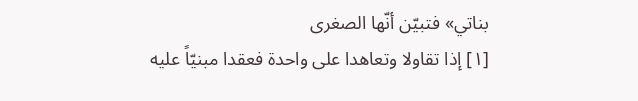بناتي» فتبيّن أنّها الصغرى
[١] إذا تقاولا وتعاهدا على واحدة فعقدا مبنيّاً عليه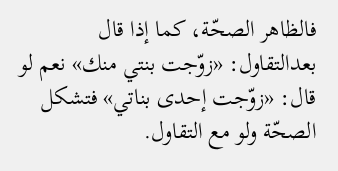فالظاهر الصحّة، كما إذا قال بعدالتقاول: «زوّجت بنتي منك» نعم لو قال: «زوّجت إحدى بناتي» فتشكل الصحّة ولو مع التقاول.